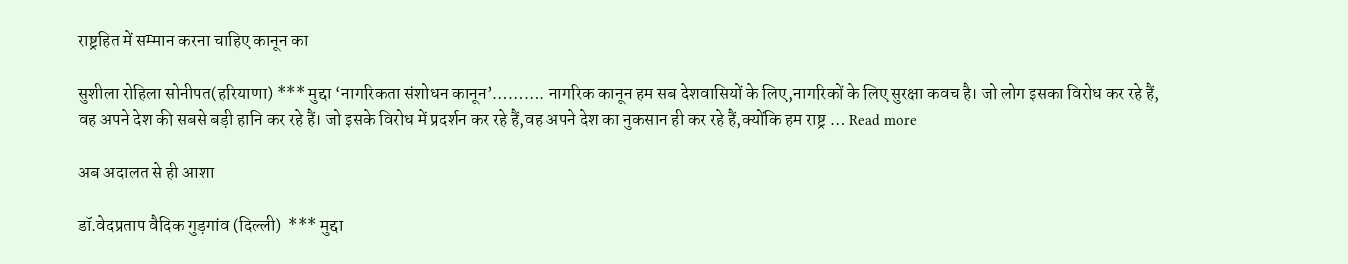राष्ट्रहित में सम्मान करना चाहिए कानून का

सुशीला रोहिला सोनीपत(हरियाणा) *** मुद्दा ‘नागरिकता संशोधन कानून’………. नागरिक कानून हम सब देशवासियों के लिए,नागरिकों के लिए सुरक्षा कवच है। जो लोग इसका विरोध कर रहे हैं, वह अपने देश की सबसे बड़ी हानि कर रहे हैं। जो इसके विरोध में प्रदर्शन कर रहे हैं,वह अपने देश का नुकसान ही कर रहे हैं,क्योंकि हम राष्ट्र … Read more

अब अदालत से ही आशा

डॉ.वेदप्रताप वैदिक गुड़गांव (दिल्ली)  *** मुद्दा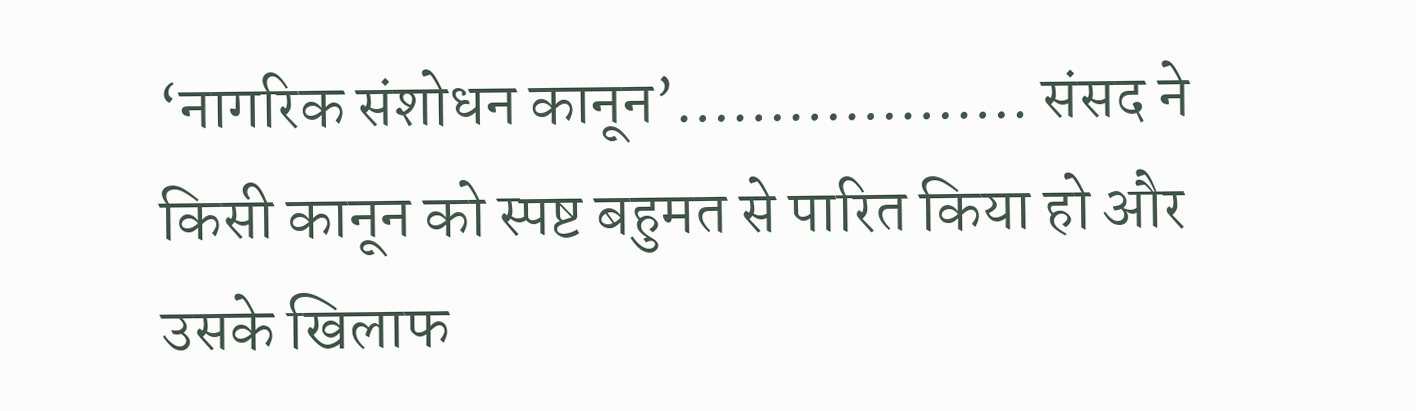‘नागरिक संशोधन कानून’………………. संसद ने किसी कानून को स्पष्ट बहुमत से पारित किया हो और उसके खिलाफ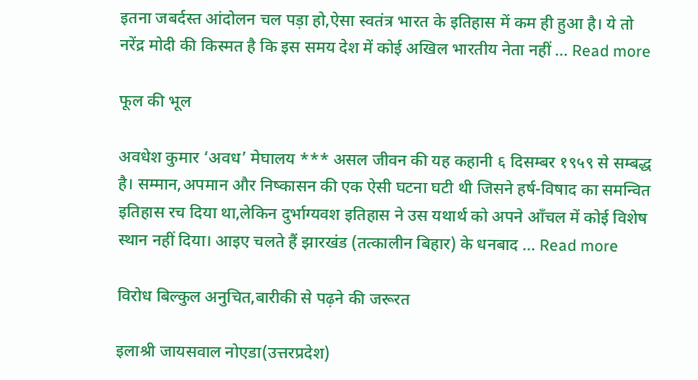इतना जबर्दस्त आंदोलन चल पड़ा हो,ऐसा स्वतंत्र भारत के इतिहास में कम ही हुआ है। ये तो नरेंद्र मोदी की किस्मत है कि इस समय देश में कोई अखिल भारतीय नेता नहीं … Read more

फूल की भूल

अवधेश कुमार ‘अवध’ मेघालय *** असल जीवन की यह कहानी ६ दिसम्बर १९५९ से सम्बद्ध है। सम्मान,अपमान और निष्कासन की एक ऐसी घटना घटी थी जिसने हर्ष-विषाद का समन्वित इतिहास रच दिया था,लेकिन दुर्भाग्यवश इतिहास ने उस यथार्थ को अपने आँचल में कोई विशेष स्थान नहीं दिया। आइए चलते हैं झारखंड (तत्कालीन बिहार) के धनबाद … Read more

विरोध बिल्कुल अनुचित,बारीकी से पढ़ने की जरूरत

इलाश्री जायसवाल नोएडा(उत्तरप्रदेश)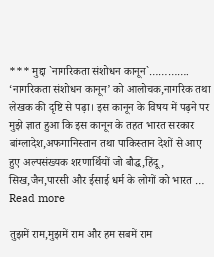*** मुद्दा `नागरिकता संशोधन कानून`…………. ‘नागरिकता संशोधन कानून’ को आलोचक,नागरिक तथा लेखक की दृष्टि से पढ़ा। इस कानून के विषय में पढ़ने पर मुझे ज्ञात हुआ कि इस कानून के तहत भारत सरकार बांग्लादेश,अफगानिस्तान तथा पाकिस्तान देशों से आए हुए अल्पसंख्यक शरणार्थियों जो बौद्ध,हिंदू, सिख,जैन,पारसी और ईसाई धर्म के लोगों को भारत … Read more

तुझमें राम,मुझमें राम और हम सबमें राम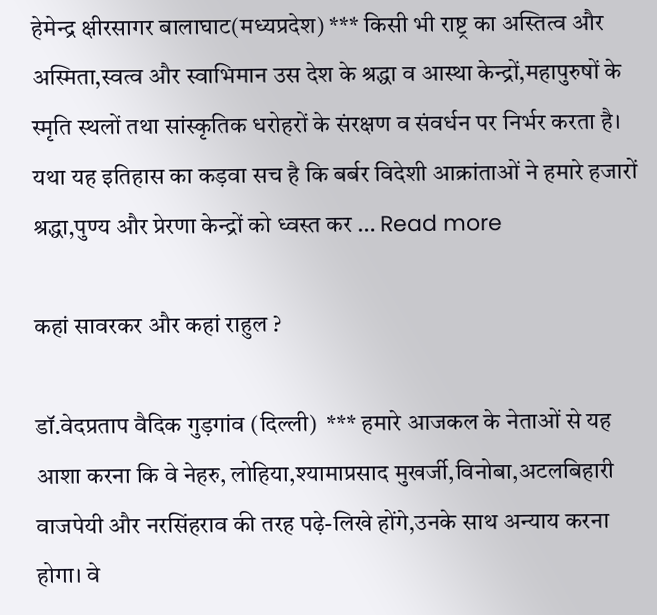हेमेन्द्र क्षीरसागर बालाघाट(मध्यप्रदेश) *** किसी भी राष्ट्र का अस्तित्व और अस्मिता,स्वत्व और स्वाभिमान उस देश के श्रद्धा व आस्था केन्द्रों,महापुरुषों के स्मृति स्थलों तथा सांस्कृतिक धरोहरों के संरक्षण व संवर्धन पर निर्भर करता है। यथा यह इतिहास का कड़वा सच है कि बर्बर विदेशी आक्रांताओं ने हमारे हजारों श्रद्धा,पुण्य और प्रेरणा केन्द्रों को ध्वस्त कर … Read more

कहां सावरकर और कहां राहुल ?

डॉ.वेदप्रताप वैदिक गुड़गांव (दिल्ली)  *** हमारे आजकल के नेताओं से यह आशा करना कि वे नेहरु, लोहिया,श्यामाप्रसाद मुखर्जी,विनोबा,अटलबिहारी वाजपेयी और नरसिंहराव की तरह पढ़े-लिखे होंगे,उनके साथ अन्याय करना होगा। वे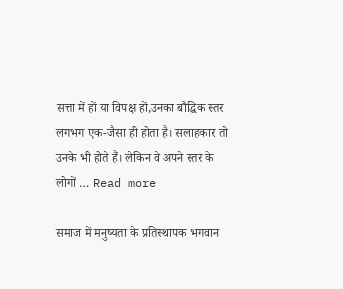सत्ता में हों या विपक्ष हों,उनका बौद्धिक स्तर लगभग एक-जैसा ही होता है। सलाहकार तो उनके भी होते हैं। लेकिन वे अपने स्तर के लोगों … Read more

समाज में मनुष्यता के प्रतिस्थापक भगवान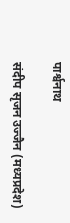पार्श्वनाथ

संदीप सृजन उज्जैन (मध्यप्रदेश)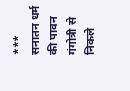*** सनातन धर्म की पावन गंगोत्री से निकले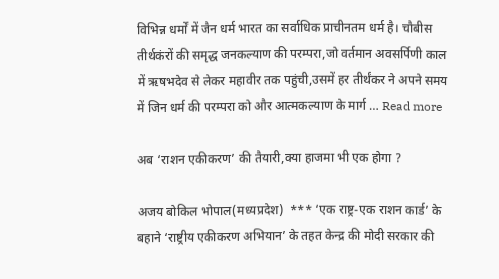विभिन्न धर्मों में जैन धर्म भारत का सर्वाधिक प्राचीनतम धर्म है। चौबीस तीर्थकंरों की समृद्ध जनकल्याण की परम्परा,जो वर्तमान अवसर्पिणी काल में ऋषभदेव से लेकर महावीर तक पहुंची,उसमें हर तीर्थंकर ने अपने समय में जिन धर्म की परम्परा को और आत्मकल्याण के मार्ग … Read more

अब ‘राशन एकीकरण’ की तैयारी,क्या हाजमा भी एक होगा ?

अजय बोकिल भोपाल(मध्यप्रदेश)  *** ‘एक राष्ट्र-एक राशन कार्ड’ के बहाने ‘राष्ट्रीय एकीकरण अभियान’ के तहत केन्द्र की मोदी सरकार की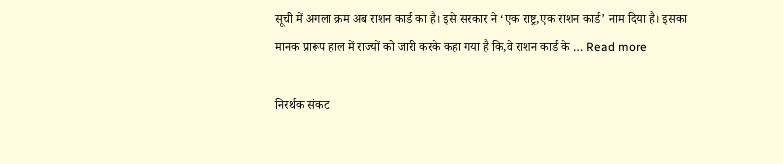सूची में अगला क्रम अब राशन कार्ड का है। इसे सरकार ने ‘एक राष्ट्र,एक राशन कार्ड’ नाम दिया है। इसका मानक प्रारूप हाल में राज्यों को जारी करके कहा गया है कि,वे राशन कार्ड के … Read more

निरर्थक संकट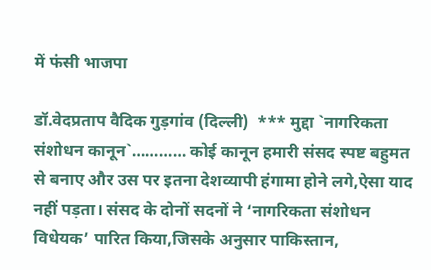में फंसी भाजपा

डॉ.वेदप्रताप वैदिक गुड़गांव (दिल्ली)  *** मुद्दा `नागरिकता संशोधन कानून`………… कोई कानून हमारी संसद स्पष्ट बहुमत से बनाए और उस पर इतना देशव्यापी हंगामा होने लगे,ऐसा याद नहीं पड़ता। संसद के दोनों सदनों ने ‘नागरिकता संशोधन विधेयक’ पारित किया,जिसके अनुसार पाकिस्तान,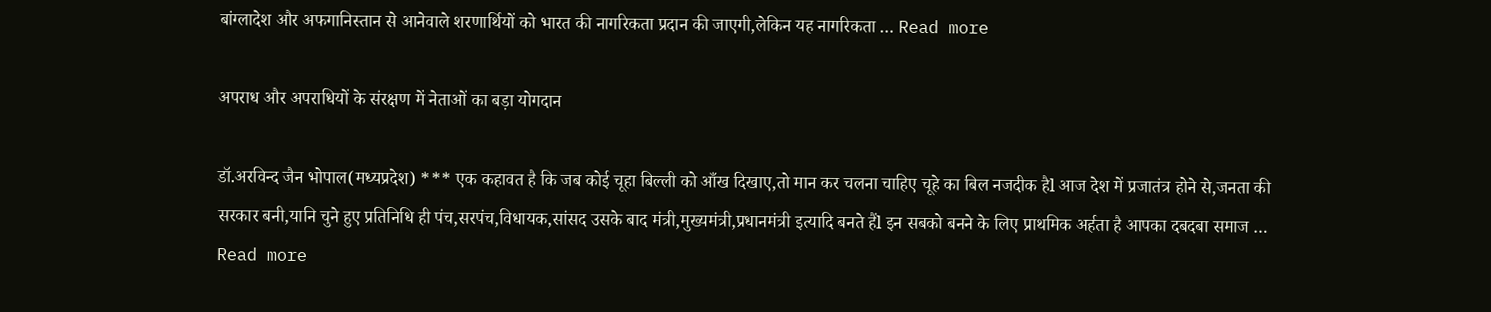बांग्लादेश और अफगानिस्तान से आनेवाले शरणार्थियों को भारत की नागरिकता प्रदान की जाएगी,लेकिन यह नागरिकता … Read more

अपराध और अपराधियों के संरक्षण में नेताओं का बड़ा योगदान

डॉ.अरविन्द जैन भोपाल(मध्यप्रदेश) *** एक कहावत है कि जब कोई चूहा बिल्ली को आँख दिखाए,तो मान कर चलना चाहिए चूहे का बिल नजदीक हैl आज देश में प्रजातंत्र होने से,जनता की सरकार बनी,यानि चुने हुए प्रतिनिधि ही पंच,सरपंच,विधायक,सांसद उसके बाद मंत्री,मुख्यमंत्री,प्रधानमंत्री इत्यादि बनते हैंl इन सबको बनने के लिए प्राथमिक अर्हता है आपका दबदबा समाज … Read more